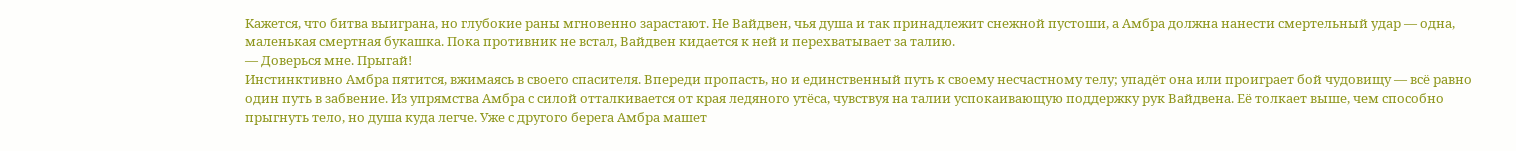Кажется, что битва выиграна, но глубокие раны мгновенно зарастают. Не Вайдвен, чья душа и так принадлежит снежной пустоши, а Амбра должна нанести смертельный удар — одна, маленькая смертная букашка. Пока противник не встал, Вайдвен кидается к ней и перехватывает за талию.
— Доверься мне. Прыгай!
Инстинктивно Амбра пятится, вжимаясь в своего спасителя. Впереди пропасть, но и единственный путь к своему несчастному телу; упадёт она или проиграет бой чудовищу — всё равно один путь в забвение. Из упрямства Амбра с силой отталкивается от края ледяного утёса, чувствуя на талии успокаивающую поддержку рук Вайдвена. Её толкает выше, чем способно прыгнуть тело, но душа куда легче. Уже с другого берега Амбра машет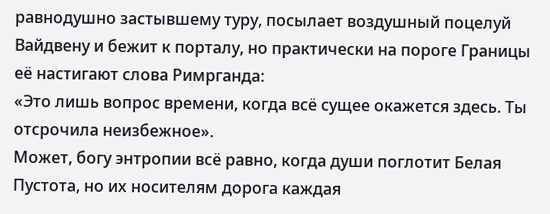равнодушно застывшему туру, посылает воздушный поцелуй Вайдвену и бежит к порталу, но практически на пороге Границы её настигают слова Римрганда:
«Это лишь вопрос времени, когда всё сущее окажется здесь. Ты отсрочила неизбежное».
Может, богу энтропии всё равно, когда души поглотит Белая Пустота, но их носителям дорога каждая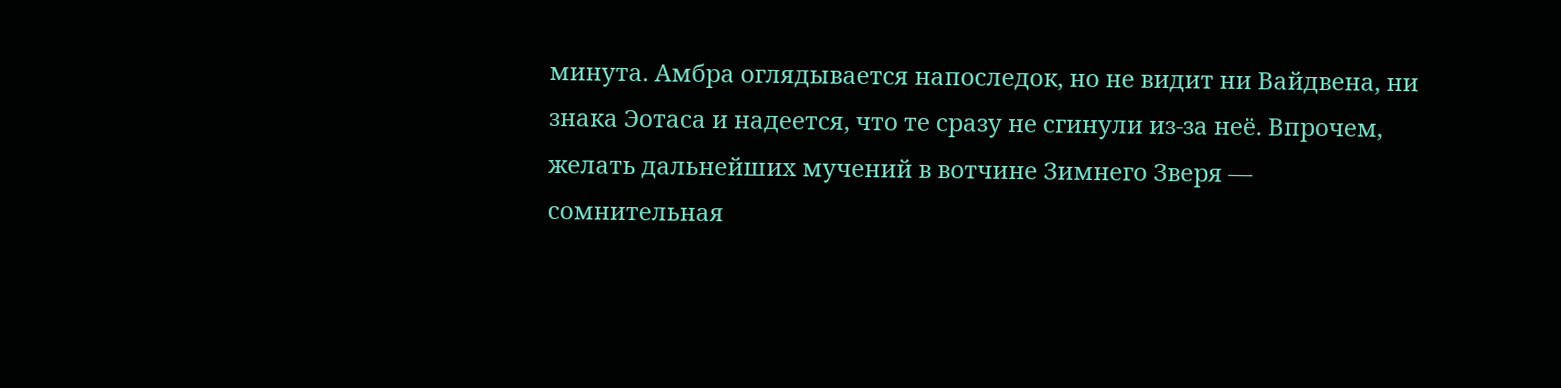минута. Амбра оглядывается напоследок, но не видит ни Вайдвена, ни знака Эотаса и надеется, что те сразу не сгинули из-за неё. Впрочем, желать дальнейших мучений в вотчине Зимнего Зверя — сомнительная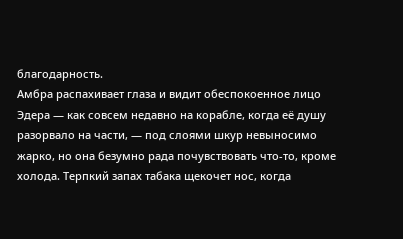благодарность.
Амбра распахивает глаза и видит обеспокоенное лицо Эдера — как совсем недавно на корабле, когда её душу разорвало на части, — под слоями шкур невыносимо жарко, но она безумно рада почувствовать что-то, кроме холода. Терпкий запах табака щекочет нос, когда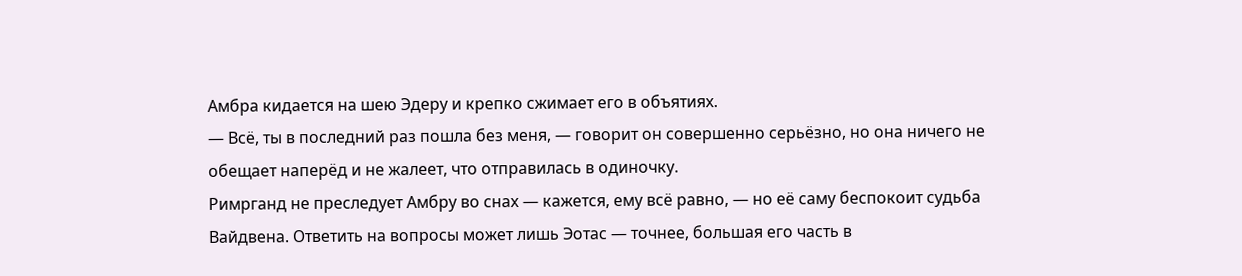Амбра кидается на шею Эдеру и крепко сжимает его в объятиях.
— Всё, ты в последний раз пошла без меня, — говорит он совершенно серьёзно, но она ничего не обещает наперёд и не жалеет, что отправилась в одиночку.
Римрганд не преследует Амбру во снах — кажется, ему всё равно, — но её саму беспокоит судьба Вайдвена. Ответить на вопросы может лишь Эотас — точнее, большая его часть в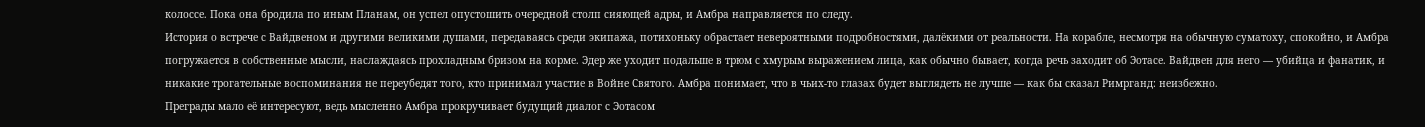колоссе. Пока она бродила по иным Планам, он успел опустошить очередной столп сияющей адры, и Амбра направляется по следу.
История о встрече с Вайдвеном и другими великими душами, передаваясь среди экипажа, потихоньку обрастает невероятными подробностями, далёкими от реальности. На корабле, несмотря на обычную суматоху, спокойно, и Амбра погружается в собственные мысли, наслаждаясь прохладным бризом на корме. Эдер же уходит подальше в трюм с хмурым выражением лица, как обычно бывает, когда речь заходит об Эотасе. Вайдвен для него — убийца и фанатик, и никакие трогательные воспоминания не переубедят того, кто принимал участие в Войне Святого. Амбра понимает, что в чьих-то глазах будет выглядеть не лучше — как бы сказал Римрганд: неизбежно.
Преграды мало её интересуют, ведь мысленно Амбра прокручивает будущий диалог с Эотасом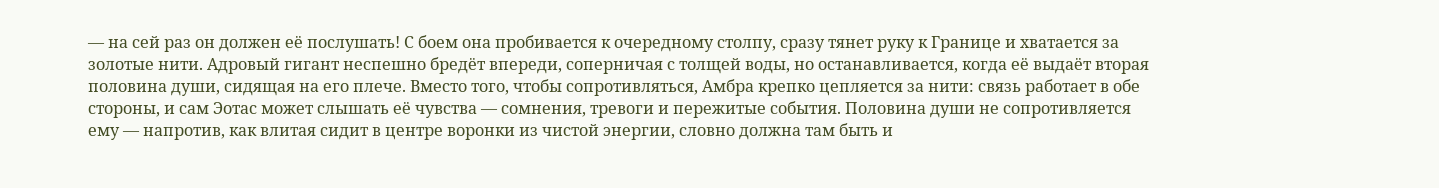— на сей раз он должен её послушать! С боем она пробивается к очередному столпу, сразу тянет руку к Границе и хватается за золотые нити. Адровый гигант неспешно бредёт впереди, соперничая с толщей воды, но останавливается, когда её выдаёт вторая половина души, сидящая на его плече. Вместо того, чтобы сопротивляться, Амбра крепко цепляется за нити: связь работает в обе стороны, и сам Эотас может слышать её чувства — сомнения, тревоги и пережитые события. Половина души не сопротивляется ему — напротив, как влитая сидит в центре воронки из чистой энергии, словно должна там быть и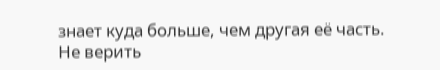знает куда больше, чем другая её часть.
Не верить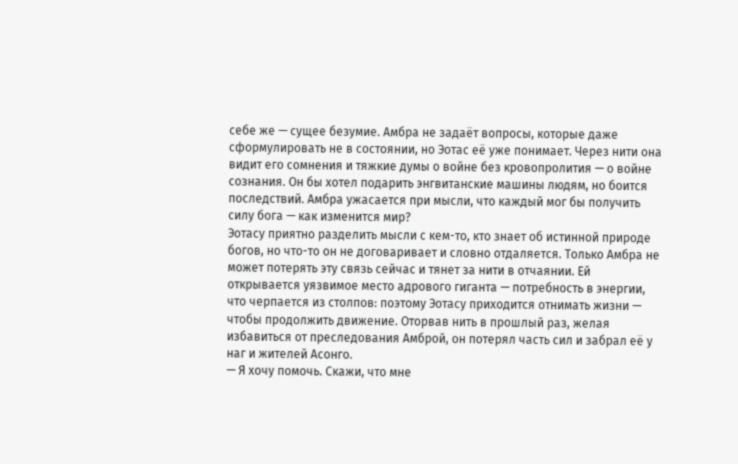себе же — сущее безумие. Амбра не задаёт вопросы, которые даже сформулировать не в состоянии, но Эотас её уже понимает. Через нити она видит его сомнения и тяжкие думы о войне без кровопролития — о войне сознания. Он бы хотел подарить энгвитанские машины людям, но боится последствий. Амбра ужасается при мысли, что каждый мог бы получить силу бога — как изменится мир?
Эотасу приятно разделить мысли с кем-то, кто знает об истинной природе богов, но что-то он не договаривает и словно отдаляется. Только Амбра не может потерять эту связь сейчас и тянет за нити в отчаянии. Ей открывается уязвимое место адрового гиганта — потребность в энергии, что черпается из столпов: поэтому Эотасу приходится отнимать жизни — чтобы продолжить движение. Оторвав нить в прошлый раз, желая избавиться от преследования Амброй, он потерял часть сил и забрал её у наг и жителей Асонго.
— Я хочу помочь. Скажи, что мне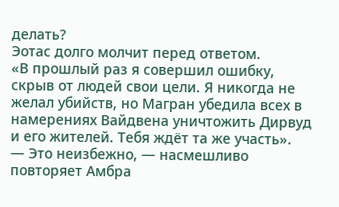делать?
Эотас долго молчит перед ответом.
«В прошлый раз я совершил ошибку, скрыв от людей свои цели. Я никогда не желал убийств, но Магран убедила всех в намерениях Вайдвена уничтожить Дирвуд и его жителей. Тебя ждёт та же участь».
— Это неизбежно, — насмешливо повторяет Амбра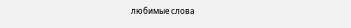любимые слова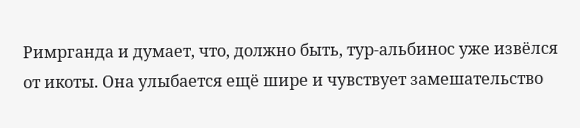Римрганда и думает, что, должно быть, тур-альбинос уже извёлся от икоты. Она улыбается ещё шире и чувствует замешательство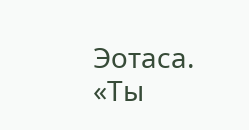Эотаса.
«Ты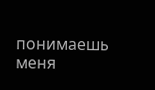понимаешь меня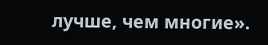лучше, чем многие».